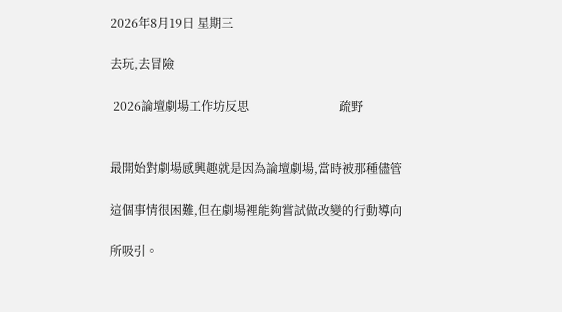2026年8月19日 星期三

去玩,去冒險

 2026論壇劇場工作坊反思                              疏野


最開始對劇場感興趣就是因為論壇劇場,當時被那種儘管

這個事情很困難,但在劇場裡能夠嘗試做改變的行動導向

所吸引。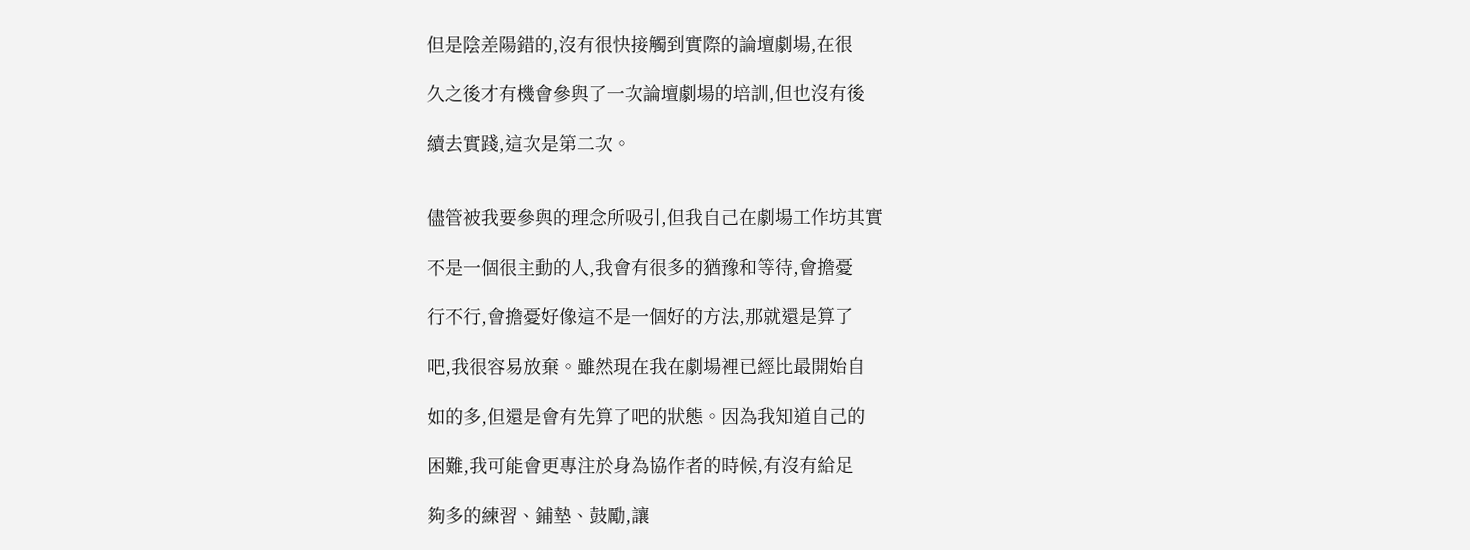但是陰差陽錯的,沒有很快接觸到實際的論壇劇場,在很

久之後才有機會參與了一次論壇劇場的培訓,但也沒有後

續去實踐,這次是第二次。


儘管被我要參與的理念所吸引,但我自己在劇場工作坊其實

不是一個很主動的人,我會有很多的猶豫和等待,會擔憂

行不行,會擔憂好像這不是一個好的方法,那就還是算了

吧,我很容易放棄。雖然現在我在劇場裡已經比最開始自

如的多,但還是會有先算了吧的狀態。因為我知道自己的

困難,我可能會更專注於身為協作者的時候,有沒有給足

夠多的練習、鋪墊、鼓勵,讓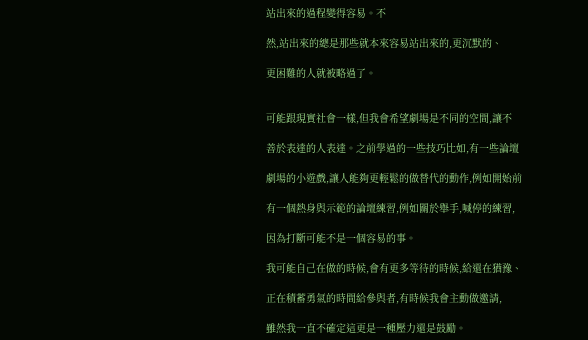站出來的過程變得容易。不

然,站出來的總是那些就本來容易站出來的,更沉默的、

更困難的人就被略過了。


可能跟現實社會一樣,但我會希望劇場是不同的空間,讓不

善於表達的人表達。之前學過的一些技巧比如,有一些論壇

劇場的小遊戲,讓人能夠更輕鬆的做替代的動作,例如開始前

有一個熱身與示範的論壇練習,例如關於舉手,喊停的練習,

因為打斷可能不是一個容易的事。

我可能自己在做的時候,會有更多等待的時候,給還在猶豫、

正在積蓄勇氣的時間給參與者,有時候我會主動做邀請,

雖然我一直不確定這更是一種壓力還是鼓勵。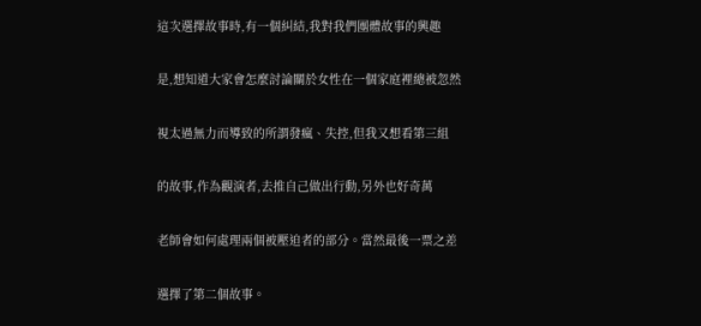這次選擇故事時,有一個糾結,我對我們團體故事的興趣

是,想知道大家會怎麼討論關於女性在一個家庭裡總被忽然

視太過無力而導致的所謂發瘋、失控,但我又想看第三組

的故事,作為觀演者,去推自己做出行動,另外也好奇萬

老師會如何處理兩個被壓迫者的部分。當然最後一票之差

選擇了第二個故事。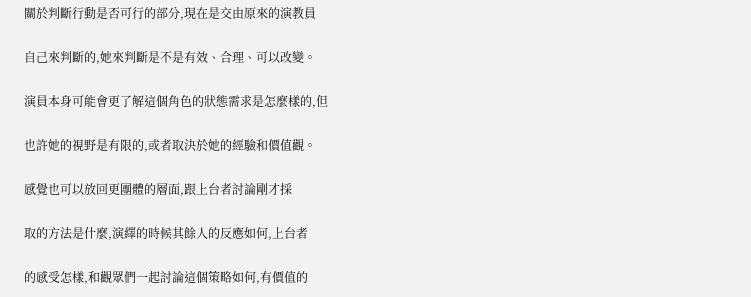關於判斷行動是否可行的部分,現在是交由原來的演教員

自己來判斷的,她來判斷是不是有效、合理、可以改變。

演員本身可能會更了解這個角色的狀態需求是怎麼樣的,但

也許她的視野是有限的,或者取決於她的經驗和價值觀。

感覺也可以放回更團體的層面,跟上台者討論剛才採

取的方法是什麼,演繹的時候其餘人的反應如何,上台者

的感受怎樣,和觀眾們一起討論這個策略如何,有價值的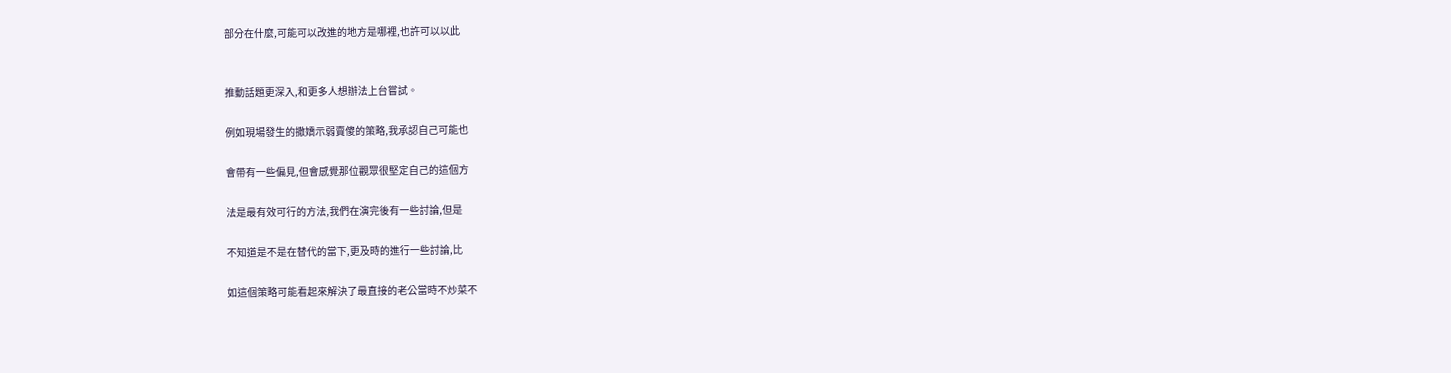部分在什麼,可能可以改進的地方是哪裡,也許可以以此


推動話題更深入,和更多人想辦法上台嘗試。

例如現場發生的撒嬌示弱賣傻的策略,我承認自己可能也

會帶有一些偏見,但會感覺那位觀眾很堅定自己的這個方

法是最有效可行的方法,我們在演完後有一些討論,但是

不知道是不是在替代的當下,更及時的進行一些討論,比

如這個策略可能看起來解決了最直接的老公當時不炒菜不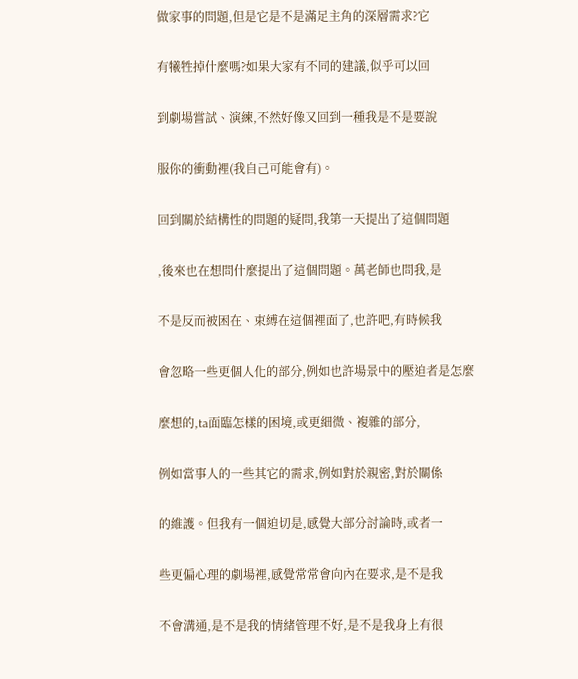做家事的問題,但是它是不是滿足主角的深層需求?它

有犧牲掉什麼嗎?如果大家有不同的建議,似乎可以回

到劇場嘗試、演練,不然好像又回到一種我是不是要說

服你的衝動裡(我自己可能會有)。

回到關於結構性的問題的疑問,我第一天提出了這個問題

,後來也在想問什麼提出了這個問題。萬老師也問我,是

不是反而被困在、束縛在這個裡面了,也許吧,有時候我

會忽略一些更個人化的部分,例如也許場景中的壓迫者是怎麼

麼想的,ta面臨怎樣的困境,或更細微、複雜的部分,

例如當事人的一些其它的需求,例如對於親密,對於關係

的維護。但我有一個迫切是,感覺大部分討論時,或者一

些更偏心理的劇場裡,感覺常常會向內在要求,是不是我

不會溝通,是不是我的情緒管理不好,是不是我身上有很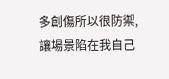多創傷所以很防禦,讓場景陷在我自己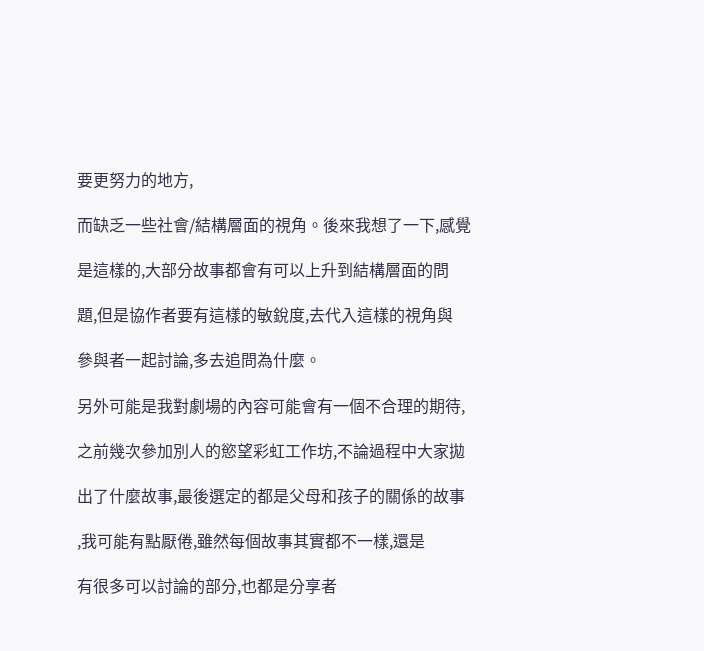要更努力的地方,

而缺乏一些社會/結構層面的視角。後來我想了一下,感覺

是這樣的,大部分故事都會有可以上升到結構層面的問

題,但是協作者要有這樣的敏銳度,去代入這樣的視角與

參與者一起討論,多去追問為什麼。

另外可能是我對劇場的內容可能會有一個不合理的期待,

之前幾次參加別人的慾望彩虹工作坊,不論過程中大家拋

出了什麼故事,最後選定的都是父母和孩子的關係的故事

,我可能有點厭倦,雖然每個故事其實都不一樣,還是

有很多可以討論的部分,也都是分享者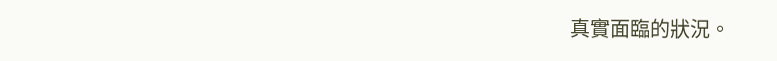真實面臨的狀況。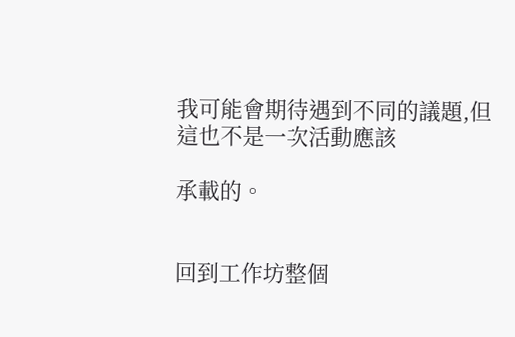我可能會期待遇到不同的議題,但這也不是一次活動應該

承載的。


回到工作坊整個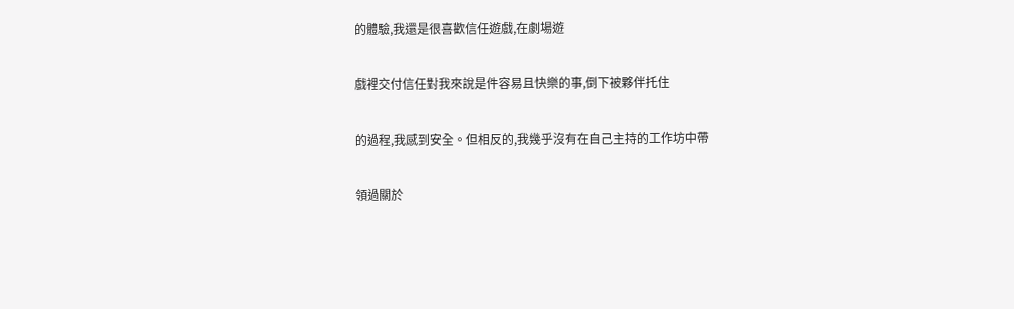的體驗,我還是很喜歡信任遊戲,在劇場遊

戲裡交付信任對我來說是件容易且快樂的事,倒下被夥伴托住

的過程,我感到安全。但相反的,我幾乎沒有在自己主持的工作坊中帶

領過關於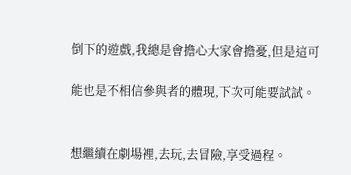倒下的遊戲,我總是會擔心大家會擔憂,但是這可

能也是不相信參與者的體現,下次可能要試試。


想繼續在劇場裡,去玩,去冒險,享受過程。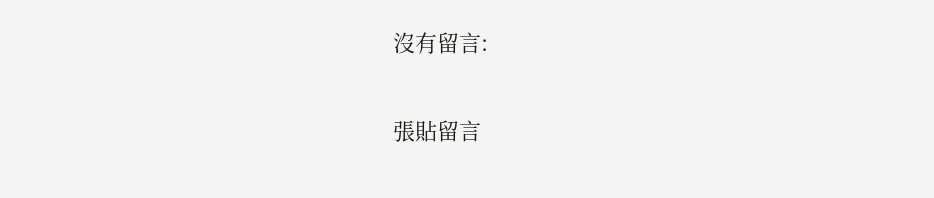沒有留言:

張貼留言